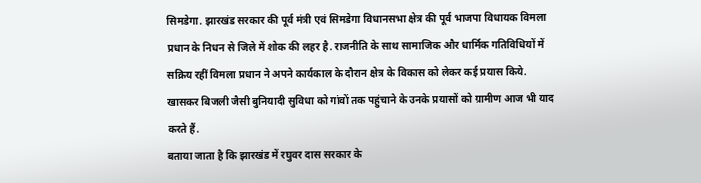सिमडेगा. झारखंड सरकार की पूर्व मंत्री एवं सिमडेगा विधानसभा क्षेत्र की पूर्व भाजपा विधायक विमला प्रधान के निधन से जिले में शोक की लहर है. राजनीति के साथ सामाजिक और धार्मिक गतिविधियों में सक्रिय रहीं विमला प्रधान ने अपने कार्यकाल के दौरान क्षेत्र के विकास को लेकर कई प्रयास किये. खासकर बिजली जैसी बुनियादी सुविधा को गांवों तक पहुंचाने के उनके प्रयासों को ग्रामीण आज भी याद करते हैं.
बताया जाता है कि झारखंड में रघुवर दास सरकार के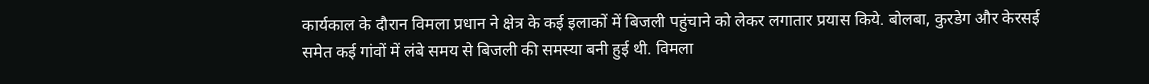कार्यकाल के दौरान विमला प्रधान ने क्षेत्र के कई इलाकों में बिजली पहुंचाने को लेकर लगातार प्रयास किये. बोलबा, कुरडेग और केरसई समेत कई गांवों में लंबे समय से बिजली की समस्या बनी हुई थी. विमला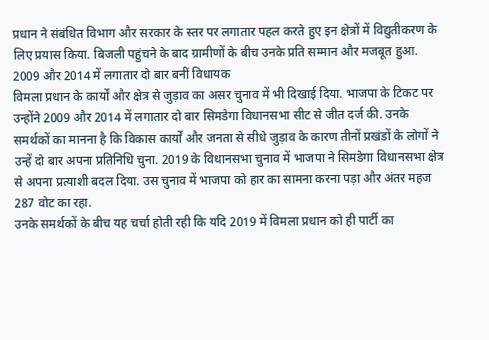प्रधान ने संबंधित विभाग और सरकार के स्तर पर लगातार पहल करते हुए इन क्षेत्रों में विद्युतीकरण के लिए प्रयास किया. बिजली पहुंचने के बाद ग्रामीणों के बीच उनके प्रति सम्मान और मजबूत हुआ.
2009 और 2014 में लगातार दो बार बनीं विधायक
विमला प्रधान के कार्यों और क्षेत्र से जुड़ाव का असर चुनाव में भी दिखाई दिया. भाजपा के टिकट पर उन्होंने 2009 और 2014 में लगातार दो बार सिमडेगा विधानसभा सीट से जीत दर्ज की. उनके समर्थकों का मानना है कि विकास कार्यों और जनता से सीधे जुड़ाव के कारण तीनों प्रखंडों के लोगों ने उन्हें दो बार अपना प्रतिनिधि चुना. 2019 के विधानसभा चुनाव में भाजपा ने सिमडेगा विधानसभा क्षेत्र से अपना प्रत्याशी बदल दिया. उस चुनाव में भाजपा को हार का सामना करना पड़ा और अंतर महज 287 वोट का रहा.
उनके समर्थकों के बीच यह चर्चा होती रही कि यदि 2019 में विमला प्रधान को ही पार्टी का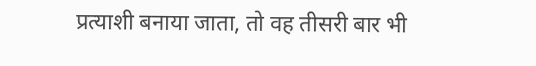प्रत्याशी बनाया जाता, तो वह तीसरी बार भी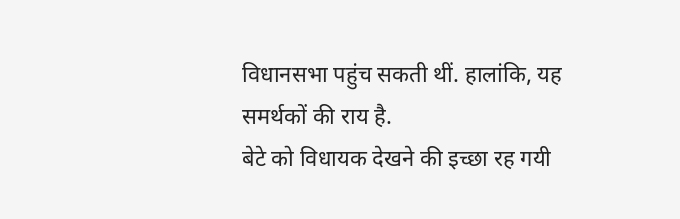विधानसभा पहुंच सकती थीं. हालांकि, यह समर्थकों की राय है.
बेटे को विधायक देखने की इच्छा रह गयी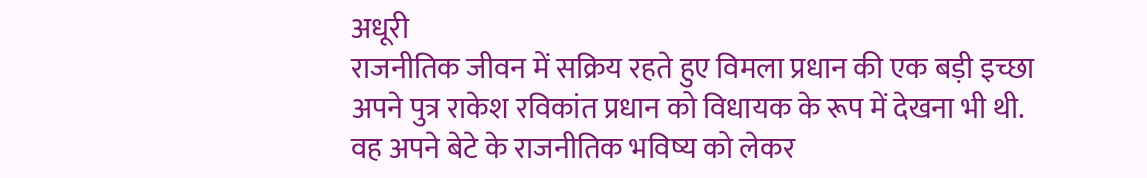अधूरी
राजनीतिक जीवन में सक्रिय रहते हुए विमला प्रधान की एक बड़ी इच्छा अपने पुत्र राकेश रविकांत प्रधान को विधायक के रूप में देखना भी थी. वह अपने बेटे के राजनीतिक भविष्य को लेकर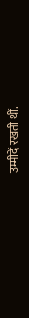उम्मीदें रखती थीं.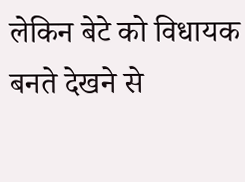लेकिन बेटे को विधायक बनते देखने से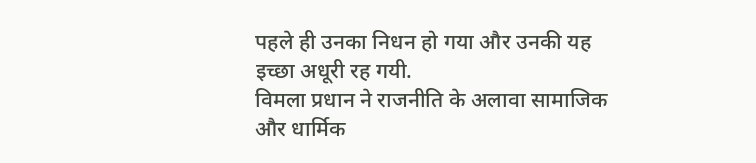पहले ही उनका निधन हो गया और उनकी यह इच्छा अधूरी रह गयी.
विमला प्रधान ने राजनीति के अलावा सामाजिक और धार्मिक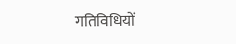गतिविधियों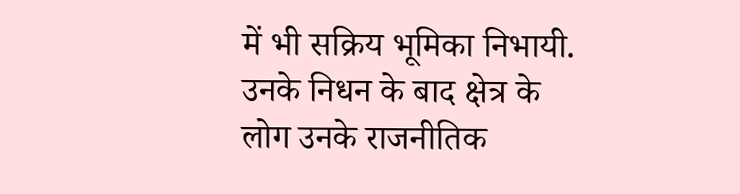में भी सक्रिय भूमिका निभायी. उनके निधन के बाद क्षेत्र के लोग उनके राजनीतिक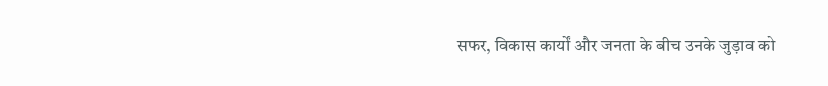सफर, विकास कार्यों और जनता के बीच उनके जुड़ाव को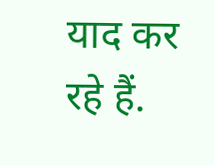याद कर रहे हैं.